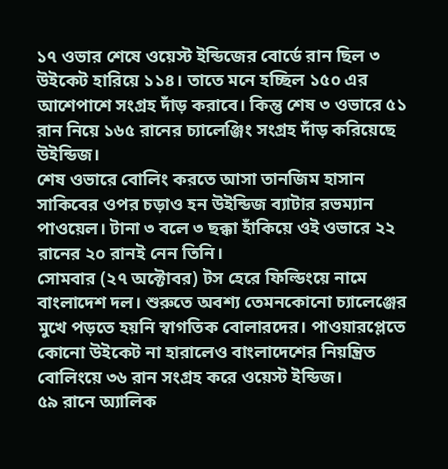১৭ ওভার শেষে ওয়েস্ট ইন্ডিজের বোর্ডে রান ছিল ৩ উইকেট হারিয়ে ১১৪। তাতে মনে হচ্ছিল ১৫০ এর আশেপাশে সংগ্রহ দাঁড় করাবে। কিন্তু শেষ ৩ ওভারে ৫১ রান নিয়ে ১৬৫ রানের চ্যালেঞ্জিং সংগ্রহ দাঁড় করিয়েছে উইন্ডিজ।
শেষ ওভারে বোলিং করতে আসা তানজিম হাসান সাকিবের ওপর চড়াও হন উইন্ডিজ ব্যাটার রভম্যান পাওয়েল। টানা ৩ বলে ৩ ছক্কা হাঁকিয়ে ওই ওভারে ২২ রানের ২০ রানই নেন তিনি।
সোমবার (২৭ অক্টোবর) টস হেরে ফিল্ডিংয়ে নামে বাংলাদেশ দল। শুরুতে অবশ্য তেমনকোনো চ্যালেঞ্জের মুখে পড়তে হয়নি স্বাগতিক বোলারদের। পাওয়ারপ্লেতে কোনো উইকেট না হারালেও বাংলাদেশের নিয়ন্ত্রিত বোলিংয়ে ৩৬ রান সংগ্রহ করে ওয়েস্ট ইন্ডিজ।
৫৯ রানে অ্যালিক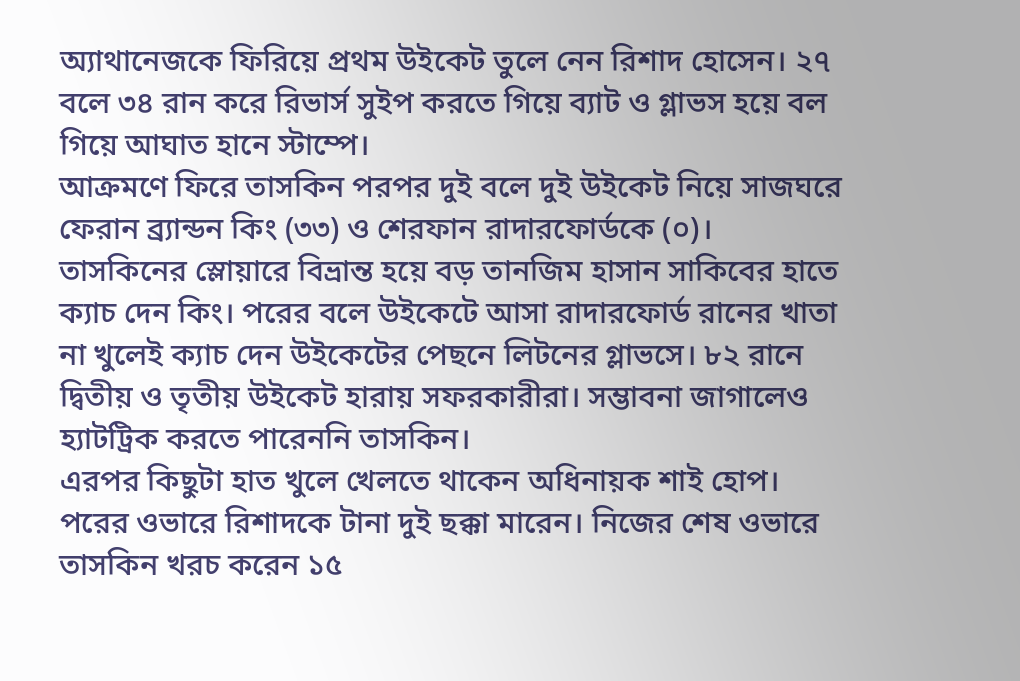অ্যাথানেজকে ফিরিয়ে প্রথম উইকেট তুলে নেন রিশাদ হোসেন। ২৭ বলে ৩৪ রান করে রিভার্স সুইপ করতে গিয়ে ব্যাট ও গ্লাভস হয়ে বল গিয়ে আঘাত হানে স্টাম্পে।
আক্রমণে ফিরে তাসকিন পরপর দুই বলে দুই উইকেট নিয়ে সাজঘরে ফেরান ব্র্যান্ডন কিং (৩৩) ও শেরফান রাদারফোর্ডকে (০)। তাসকিনের স্লোয়ারে বিভ্রান্ত হয়ে বড় তানজিম হাসান সাকিবের হাতে ক্যাচ দেন কিং। পরের বলে উইকেটে আসা রাদারফোর্ড রানের খাতা না খুলেই ক্যাচ দেন উইকেটের পেছনে লিটনের গ্লাভসে। ৮২ রানে দ্বিতীয় ও তৃতীয় উইকেট হারায় সফরকারীরা। সম্ভাবনা জাগালেও হ্যাটট্রিক করতে পারেননি তাসকিন।
এরপর কিছুটা হাত খুলে খেলতে থাকেন অধিনায়ক শাই হোপ। পরের ওভারে রিশাদকে টানা দুই ছক্কা মারেন। নিজের শেষ ওভারে তাসকিন খরচ করেন ১৫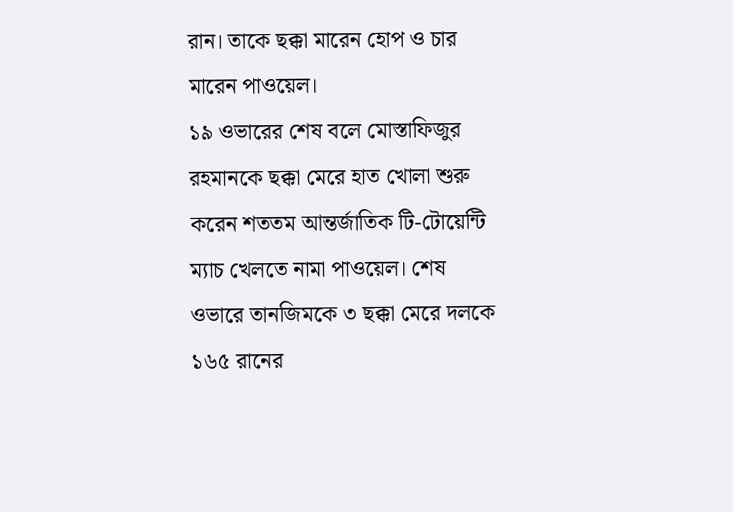রান। তাকে ছক্কা মারেন হোপ ও চার মারেন পাওয়েল।
১৯ ওভারের শেষ বলে মোস্তাফিজুর রহমানকে ছক্কা মেরে হাত খোলা শুরু করেন শততম আন্তর্জাতিক টি-টোয়েন্টি ম্যাচ খেলতে নামা পাওয়েল। শেষ ওভারে তানজিমকে ৩ ছক্কা মেরে দলকে ১৬৫ রানের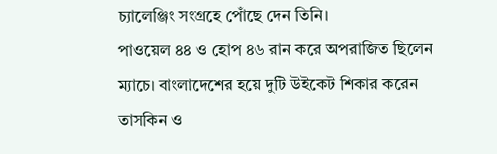চ্যালেঞ্জিং সংগ্রহে পোঁছে দেন তিনি।
পাওয়েল ৪৪ ও হোপ ৪৬ রান করে অপরাজিত ছিলেন ম্যাচে। বাংলাদেশের হয়ে দুটি উইকেট শিকার করেন তাসকিন ও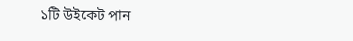১টি উইকেট পান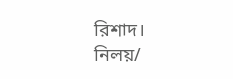রিশাদ।
নিলয়/